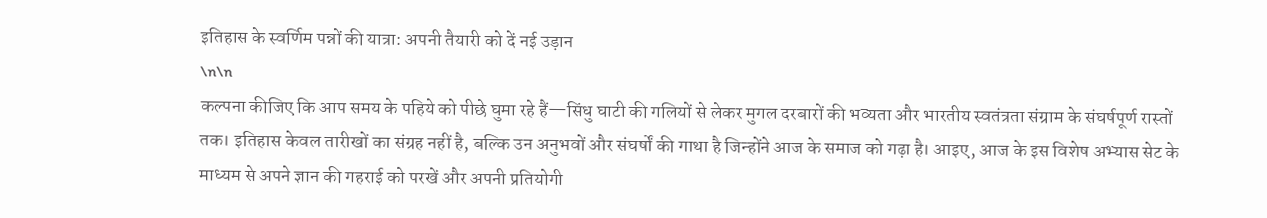इतिहास के स्वर्णिम पन्नों की यात्रा: अपनी तैयारी को दें नई उड़ान
\n\n
कल्पना कीजिए कि आप समय के पहिये को पीछे घुमा रहे हैं—सिंधु घाटी की गलियों से लेकर मुगल दरबारों की भव्यता और भारतीय स्वतंत्रता संग्राम के संघर्षपूर्ण रास्तों तक। इतिहास केवल तारीखों का संग्रह नहीं है, बल्कि उन अनुभवों और संघर्षों की गाथा है जिन्होंने आज के समाज को गढ़ा है। आइए, आज के इस विशेष अभ्यास सेट के माध्यम से अपने ज्ञान की गहराई को परखें और अपनी प्रतियोगी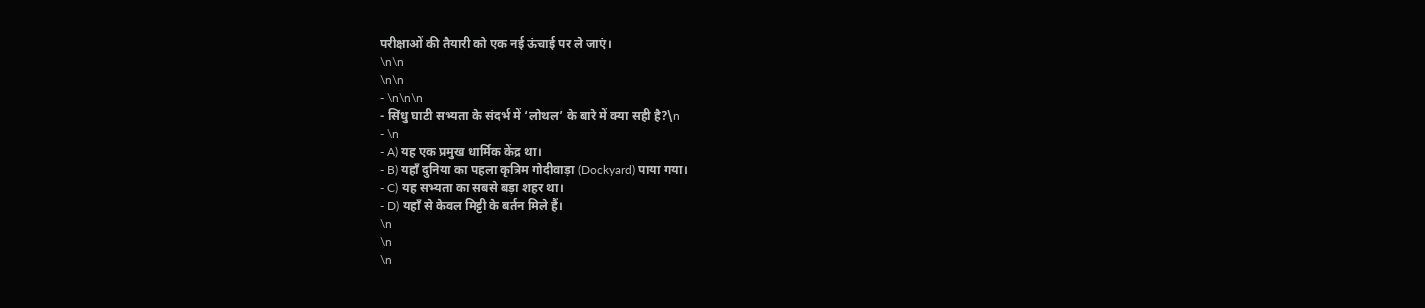परीक्षाओं की तैयारी को एक नई ऊंचाई पर ले जाएं।
\n\n
\n\n
- \n\n\n
- सिंधु घाटी सभ्यता के संदर्भ में ‘लोथल’ के बारे में क्या सही है?\n
- \n
- A) यह एक प्रमुख धार्मिक केंद्र था।
- B) यहाँ दुनिया का पहला कृत्रिम गोदीवाड़ा (Dockyard) पाया गया।
- C) यह सभ्यता का सबसे बड़ा शहर था।
- D) यहाँ से केवल मिट्टी के बर्तन मिले हैं।
\n
\n
\n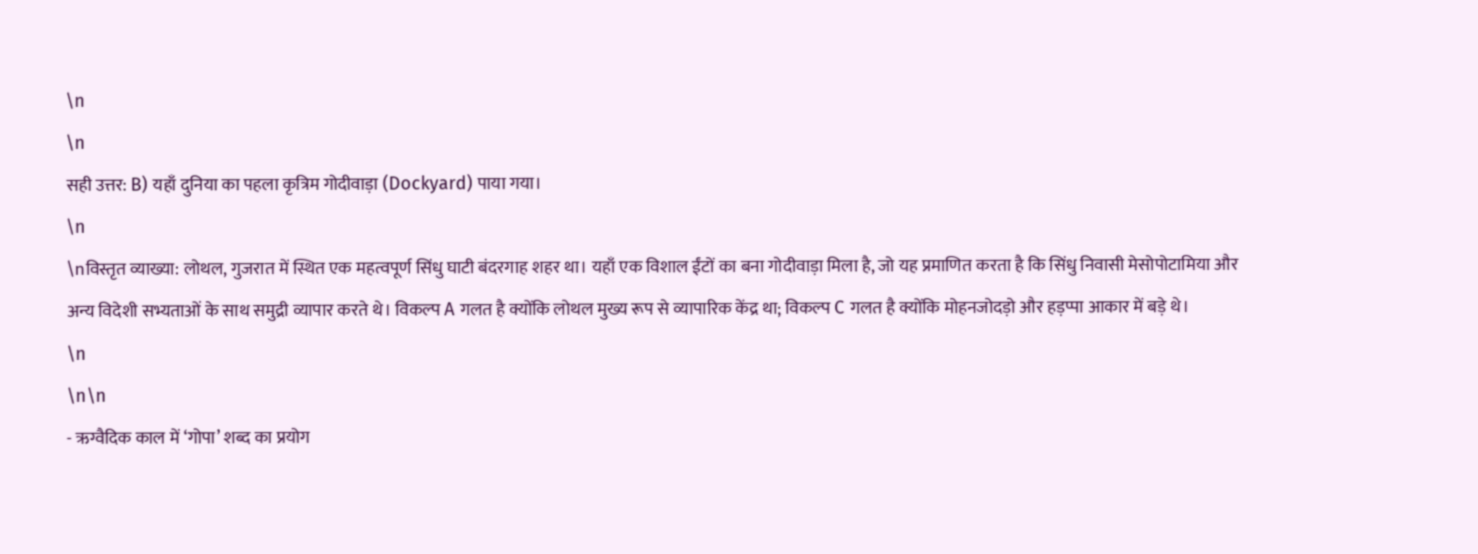\n
\n
सही उत्तर: B) यहाँ दुनिया का पहला कृत्रिम गोदीवाड़ा (Dockyard) पाया गया।
\n
\nविस्तृत व्याख्या: लोथल, गुजरात में स्थित एक महत्वपूर्ण सिंधु घाटी बंदरगाह शहर था। यहाँ एक विशाल ईंटों का बना गोदीवाड़ा मिला है, जो यह प्रमाणित करता है कि सिंधु निवासी मेसोपोटामिया और अन्य विदेशी सभ्यताओं के साथ समुद्री व्यापार करते थे। विकल्प A गलत है क्योंकि लोथल मुख्य रूप से व्यापारिक केंद्र था; विकल्प C गलत है क्योंकि मोहनजोदड़ो और हड़प्पा आकार में बड़े थे।
\n
\n\n
- ऋग्वैदिक काल में ‘गोपा’ शब्द का प्रयोग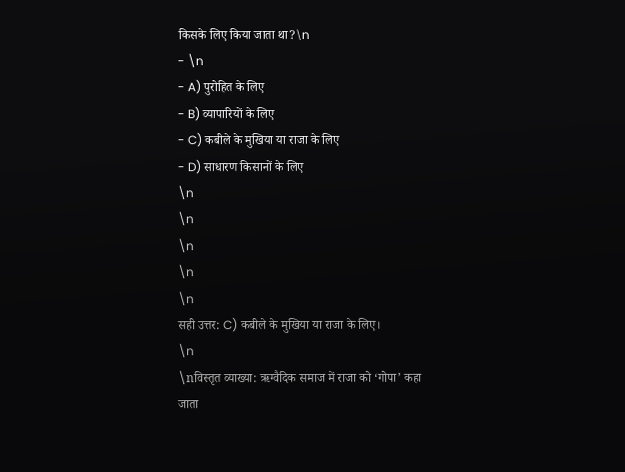किसके लिए किया जाता था?\n
- \n
- A) पुरोहित के लिए
- B) व्यापारियों के लिए
- C) कबीले के मुखिया या राजा के लिए
- D) साधारण किसानों के लिए
\n
\n
\n
\n
\n
सही उत्तर: C) कबीले के मुखिया या राजा के लिए।
\n
\nविस्तृत व्याख्या: ऋग्वैदिक समाज में राजा को ‘गोपा’ कहा जाता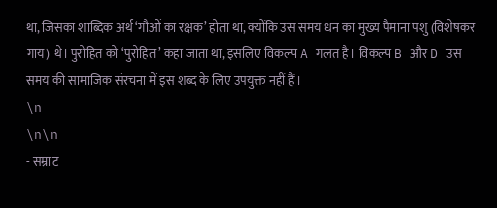था, जिसका शाब्दिक अर्थ ‘गौओं का रक्षक’ होता था, क्योंकि उस समय धन का मुख्य पैमाना पशु (विशेषकर गाय) थे। पुरोहित को ‘पुरोहित’ कहा जाता था, इसलिए विकल्प A गलत है। विकल्प B और D उस समय की सामाजिक संरचना में इस शब्द के लिए उपयुक्त नहीं हैं।
\n
\n\n
- सम्राट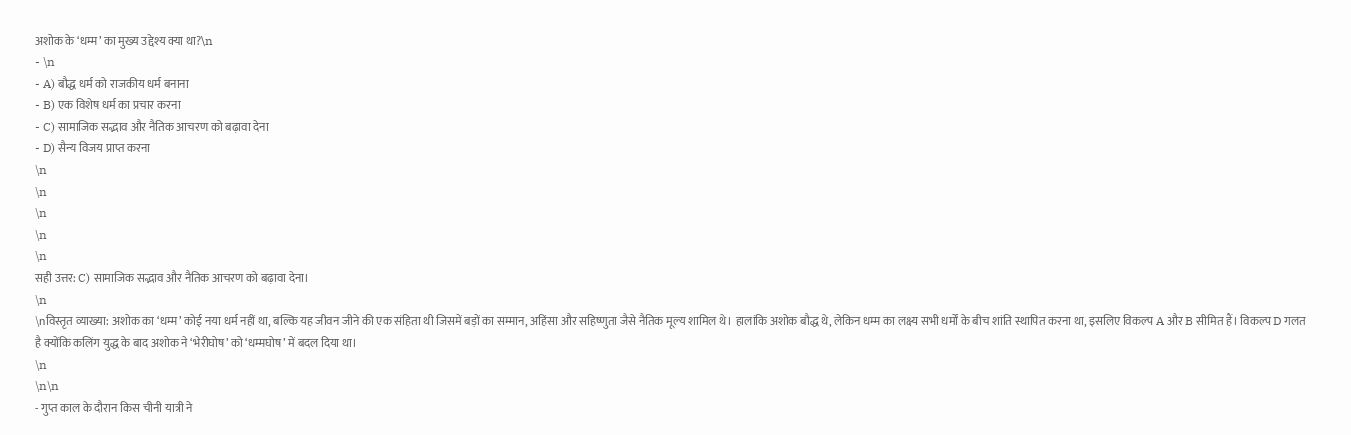अशोक के ‘धम्म’ का मुख्य उद्देश्य क्या था?\n
- \n
- A) बौद्ध धर्म को राजकीय धर्म बनाना
- B) एक विशेष धर्म का प्रचार करना
- C) सामाजिक सद्भाव और नैतिक आचरण को बढ़ावा देना
- D) सैन्य विजय प्राप्त करना
\n
\n
\n
\n
\n
सही उत्तर: C) सामाजिक सद्भाव और नैतिक आचरण को बढ़ावा देना।
\n
\nविस्तृत व्याख्या: अशोक का ‘धम्म’ कोई नया धर्म नहीं था, बल्कि यह जीवन जीने की एक संहिता थी जिसमें बड़ों का सम्मान, अहिंसा और सहिष्णुता जैसे नैतिक मूल्य शामिल थे। हालांकि अशोक बौद्ध थे, लेकिन धम्म का लक्ष्य सभी धर्मों के बीच शांति स्थापित करना था, इसलिए विकल्प A और B सीमित हैं। विकल्प D गलत है क्योंकि कलिंग युद्ध के बाद अशोक ने ‘भेरीघोष’ को ‘धम्मघोष’ में बदल दिया था।
\n
\n\n
- गुप्त काल के दौरान किस चीनी यात्री ने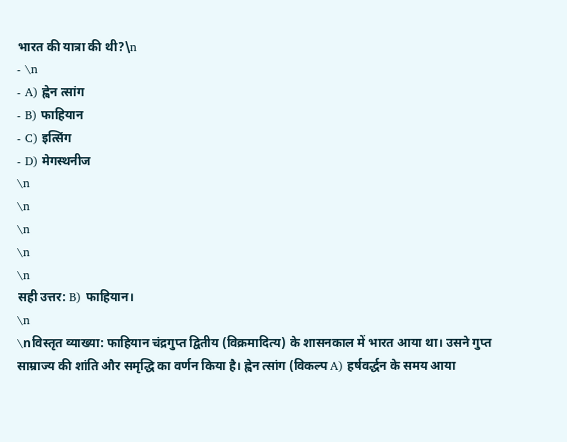भारत की यात्रा की थी?\n
- \n
- A) ह्वेन त्सांग
- B) फाहियान
- C) इत्सिंग
- D) मेगस्थनीज
\n
\n
\n
\n
\n
सही उत्तर: B) फाहियान।
\n
\nविस्तृत व्याख्या: फाहियान चंद्रगुप्त द्वितीय (विक्रमादित्य) के शासनकाल में भारत आया था। उसने गुप्त साम्राज्य की शांति और समृद्धि का वर्णन किया है। ह्वेन त्सांग (विकल्प A) हर्षवर्द्धन के समय आया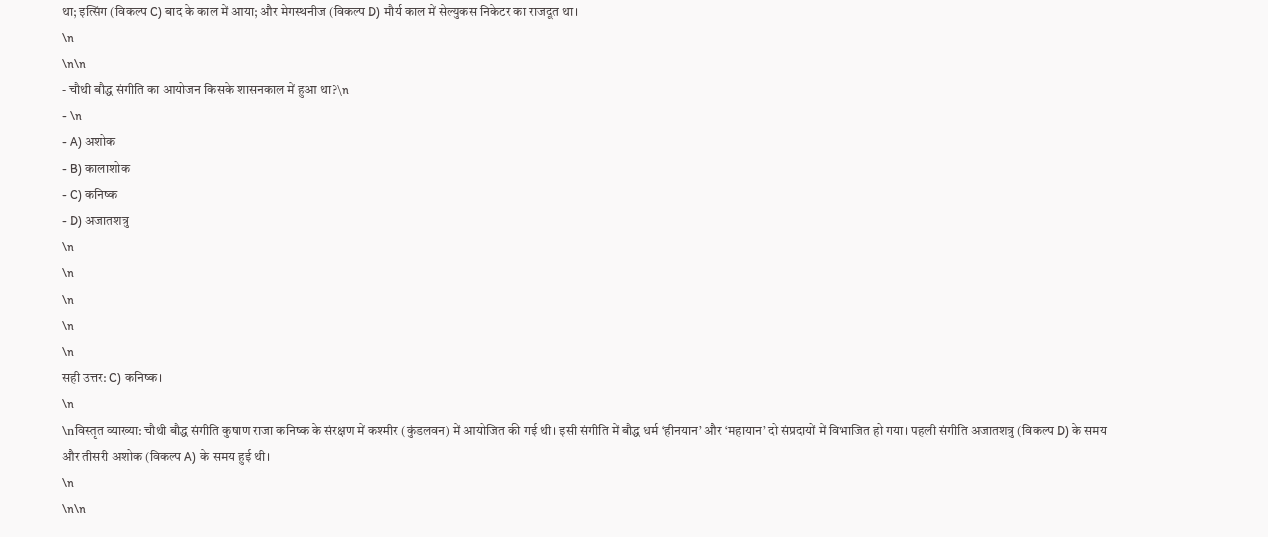था; इत्सिंग (विकल्प C) बाद के काल में आया; और मेगस्थनीज (विकल्प D) मौर्य काल में सेल्युकस निकेटर का राजदूत था।
\n
\n\n
- चौथी बौद्ध संगीति का आयोजन किसके शासनकाल में हुआ था?\n
- \n
- A) अशोक
- B) कालाशोक
- C) कनिष्क
- D) अजातशत्रु
\n
\n
\n
\n
\n
सही उत्तर: C) कनिष्क।
\n
\nविस्तृत व्याख्या: चौथी बौद्ध संगीति कुषाण राजा कनिष्क के संरक्षण में कश्मीर (कुंडलवन) में आयोजित की गई थी। इसी संगीति में बौद्ध धर्म ‘हीनयान’ और ‘महायान’ दो संप्रदायों में विभाजित हो गया। पहली संगीति अजातशत्रु (विकल्प D) के समय और तीसरी अशोक (विकल्प A) के समय हुई थी।
\n
\n\n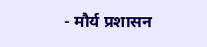- मौर्य प्रशासन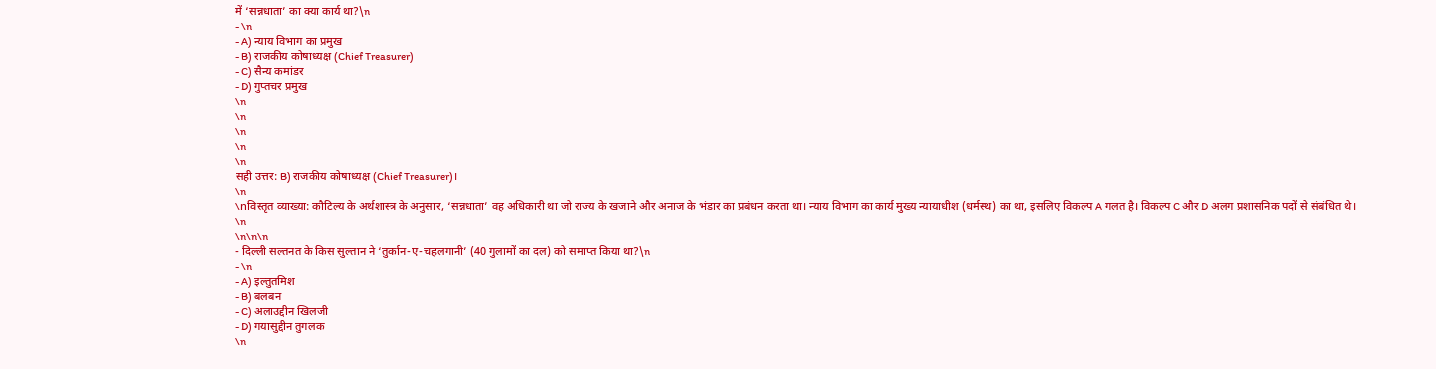में ‘सन्नधाता’ का क्या कार्य था?\n
- \n
- A) न्याय विभाग का प्रमुख
- B) राजकीय कोषाध्यक्ष (Chief Treasurer)
- C) सैन्य कमांडर
- D) गुप्तचर प्रमुख
\n
\n
\n
\n
\n
सही उत्तर: B) राजकीय कोषाध्यक्ष (Chief Treasurer)।
\n
\nविस्तृत व्याख्या: कौटिल्य के अर्थशास्त्र के अनुसार, ‘सन्नधाता’ वह अधिकारी था जो राज्य के खजाने और अनाज के भंडार का प्रबंधन करता था। न्याय विभाग का कार्य मुख्य न्यायाधीश (धर्मस्थ) का था, इसलिए विकल्प A गलत है। विकल्प C और D अलग प्रशासनिक पदों से संबंधित थे।
\n
\n\n\n
- दिल्ली सल्तनत के किस सुल्तान ने ‘तुर्कान-ए-चहलगानी’ (40 गुलामों का दल) को समाप्त किया था?\n
- \n
- A) इल्तुतमिश
- B) बलबन
- C) अलाउद्दीन खिलजी
- D) गयासुद्दीन तुगलक
\n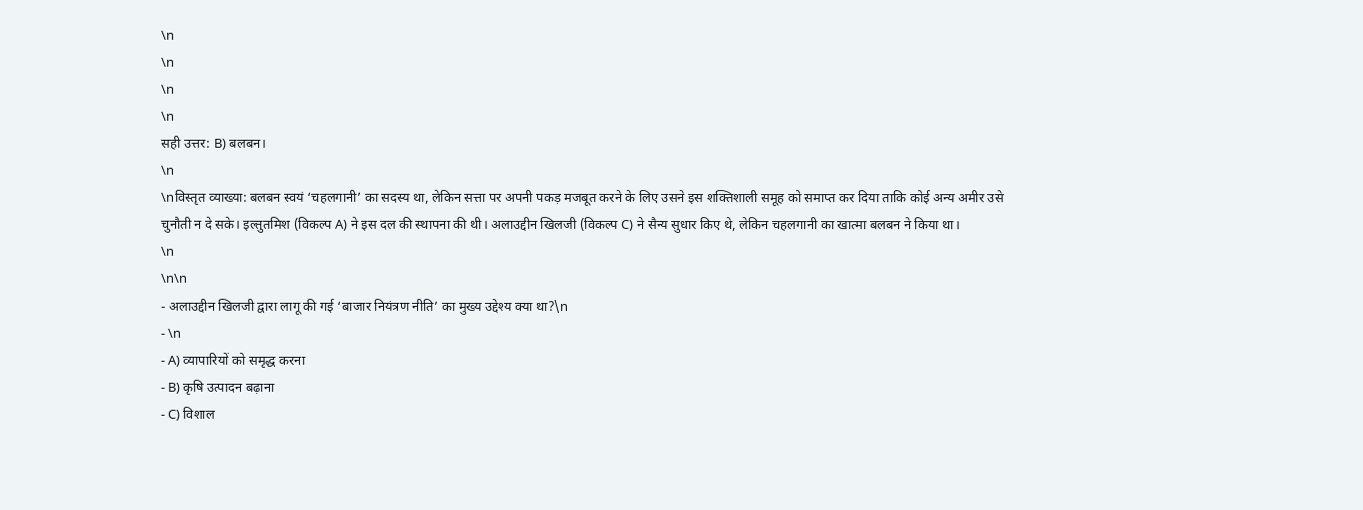\n
\n
\n
\n
सही उत्तर: B) बलबन।
\n
\nविस्तृत व्याख्या: बलबन स्वयं ‘चहलगानी’ का सदस्य था, लेकिन सत्ता पर अपनी पकड़ मजबूत करने के लिए उसने इस शक्तिशाली समूह को समाप्त कर दिया ताकि कोई अन्य अमीर उसे चुनौती न दे सके। इल्तुतमिश (विकल्प A) ने इस दल की स्थापना की थी। अलाउद्दीन खिलजी (विकल्प C) ने सैन्य सुधार किए थे, लेकिन चहलगानी का खात्मा बलबन ने किया था।
\n
\n\n
- अलाउद्दीन खिलजी द्वारा लागू की गई ‘बाजार नियंत्रण नीति’ का मुख्य उद्देश्य क्या था?\n
- \n
- A) व्यापारियों को समृद्ध करना
- B) कृषि उत्पादन बढ़ाना
- C) विशाल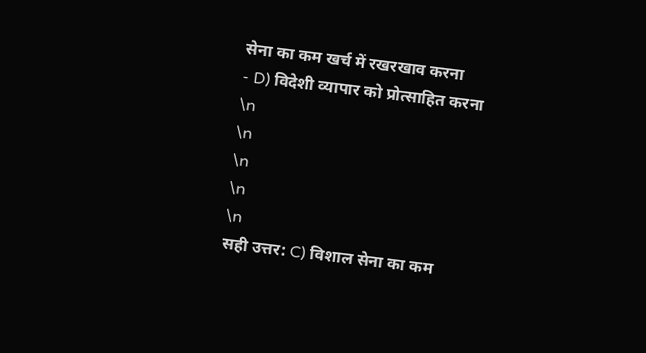सेना का कम खर्च में रखरखाव करना
- D) विदेशी व्यापार को प्रोत्साहित करना
\n
\n
\n
\n
\n
सही उत्तर: C) विशाल सेना का कम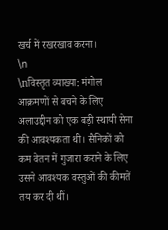खर्च में रखरखाव करना।
\n
\nविस्तृत व्याख्या: मंगोल आक्रमणों से बचने के लिए अलाउद्दीन को एक बड़ी स्थायी सेना की आवश्यकता थी। सैनिकों को कम वेतन में गुजारा कराने के लिए उसने आवश्यक वस्तुओं की कीमतें तय कर दी थीं।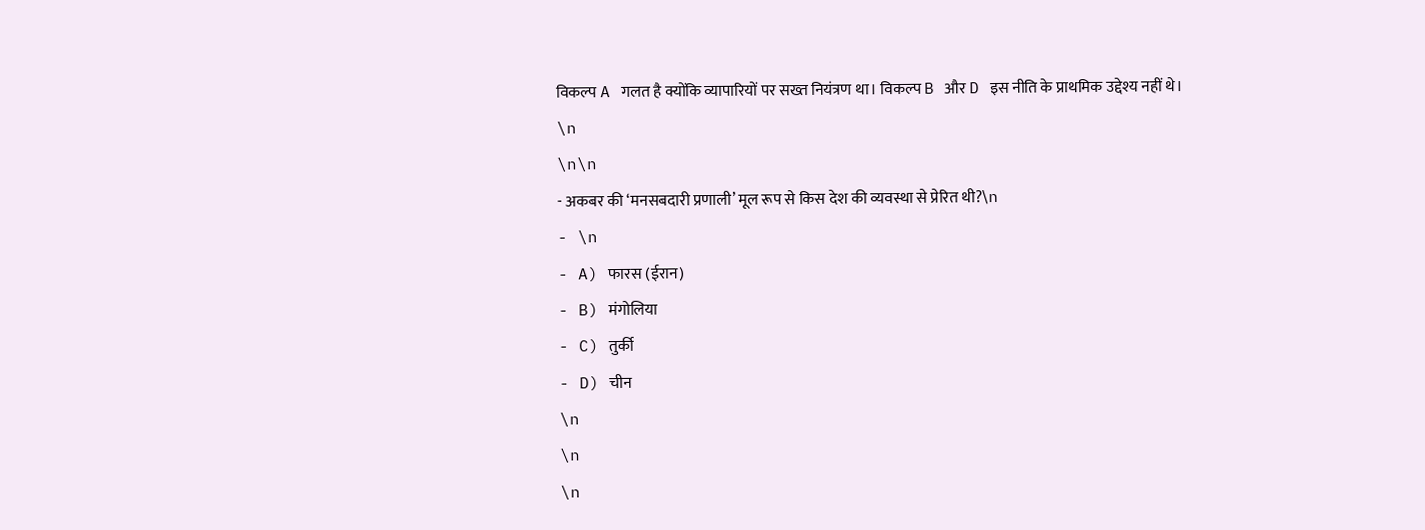विकल्प A गलत है क्योंकि व्यापारियों पर सख्त नियंत्रण था। विकल्प B और D इस नीति के प्राथमिक उद्देश्य नहीं थे।
\n
\n\n
- अकबर की ‘मनसबदारी प्रणाली’ मूल रूप से किस देश की व्यवस्था से प्रेरित थी?\n
- \n
- A) फारस (ईरान)
- B) मंगोलिया
- C) तुर्की
- D) चीन
\n
\n
\n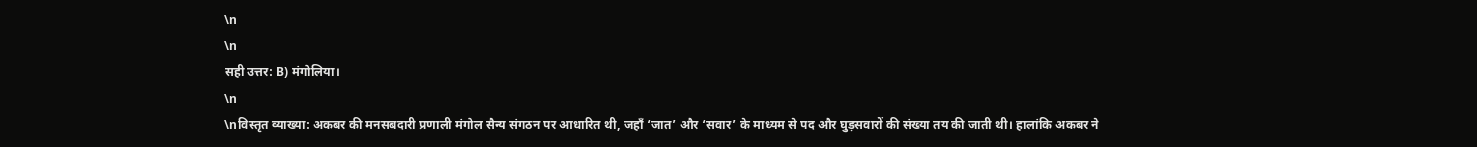\n
\n
सही उत्तर: B) मंगोलिया।
\n
\nविस्तृत व्याख्या: अकबर की मनसबदारी प्रणाली मंगोल सैन्य संगठन पर आधारित थी, जहाँ ‘जात’ और ‘सवार’ के माध्यम से पद और घुड़सवारों की संख्या तय की जाती थी। हालांकि अकबर ने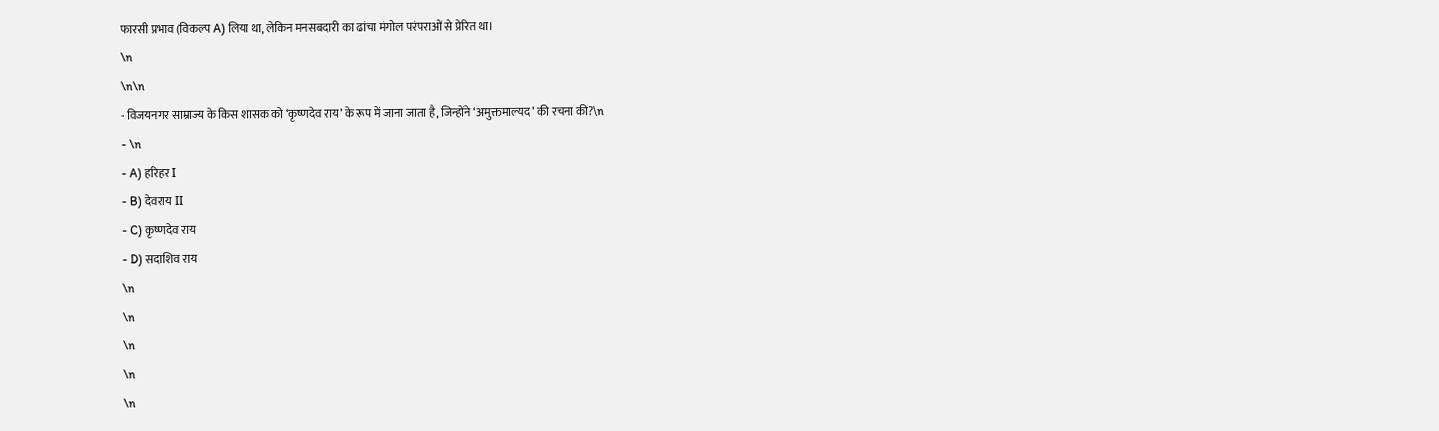फारसी प्रभाव (विकल्प A) लिया था, लेकिन मनसबदारी का ढांचा मंगोल परंपराओं से प्रेरित था।
\n
\n\n
- विजयनगर साम्राज्य के किस शासक को ‘कृष्णदेव राय’ के रूप में जाना जाता है, जिन्होंने ‘अमुक्तमाल्यद’ की रचना की?\n
- \n
- A) हरिहर I
- B) देवराय II
- C) कृष्णदेव राय
- D) सदाशिव राय
\n
\n
\n
\n
\n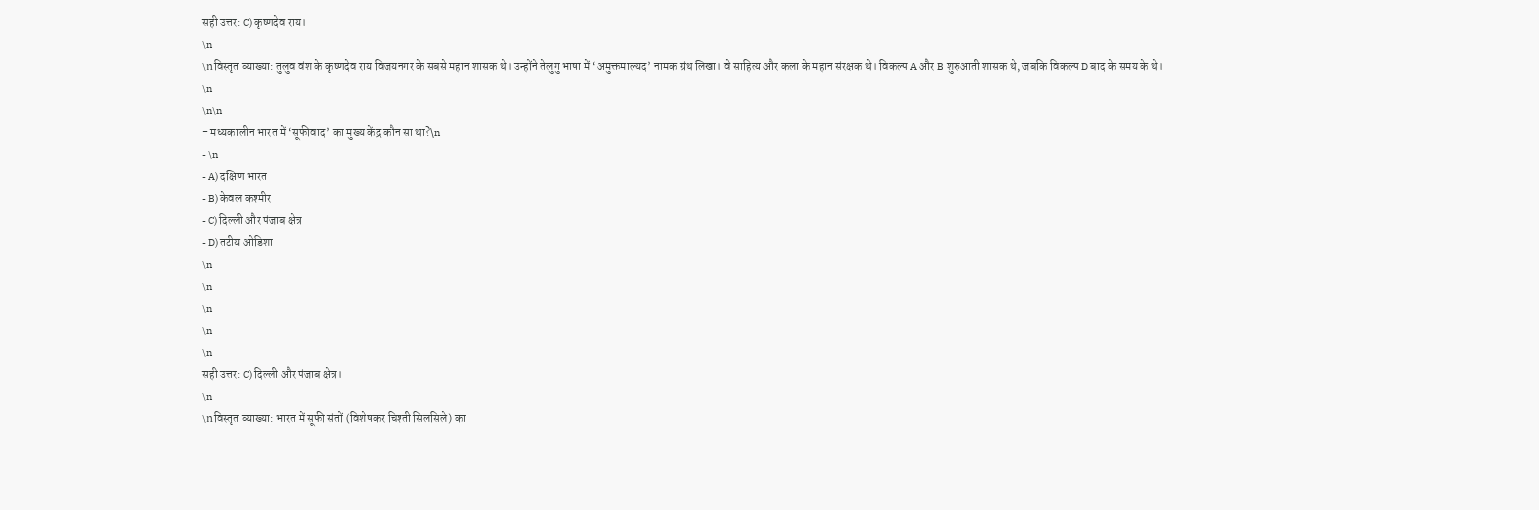सही उत्तर: C) कृष्णदेव राय।
\n
\nविस्तृत व्याख्या: तुलुव वंश के कृष्णदेव राय विजयनगर के सबसे महान शासक थे। उन्होंने तेलुगु भाषा में ‘अमुक्तमाल्यद’ नामक ग्रंथ लिखा। वे साहित्य और कला के महान संरक्षक थे। विकल्प A और B शुरुआती शासक थे, जबकि विकल्प D बाद के समय के थे।
\n
\n\n
- मध्यकालीन भारत में ‘सूफीवाद’ का मुख्य केंद्र कौन सा था?\n
- \n
- A) दक्षिण भारत
- B) केवल कश्मीर
- C) दिल्ली और पंजाब क्षेत्र
- D) तटीय ओडिशा
\n
\n
\n
\n
\n
सही उत्तर: C) दिल्ली और पंजाब क्षेत्र।
\n
\nविस्तृत व्याख्या: भारत में सूफी संतों (विशेषकर चिश्ती सिलसिले) का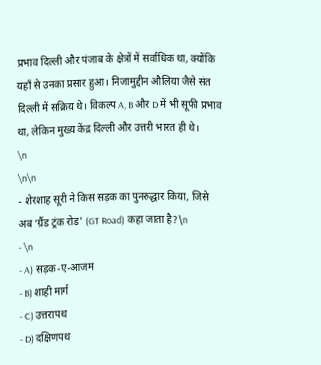प्रभाव दिल्ली और पंजाब के क्षेत्रों में सर्वाधिक था, क्योंकि यहाँ से उनका प्रसार हुआ। निजामुद्दीन औलिया जैसे संत दिल्ली में सक्रिय थे। विकल्प A, B और D में भी सूफी प्रभाव था, लेकिन मुख्य केंद्र दिल्ली और उत्तरी भारत ही थे।
\n
\n\n
- शेरशाह सूरी ने किस सड़क का पुनरुद्धार किया, जिसे अब ‘ग्रैंड ट्रंक रोड’ (GT Road) कहा जाता है?\n
- \n
- A) सड़क-ए-आजम
- B) शाही मार्ग
- C) उत्तरापथ
- D) दक्षिणपथ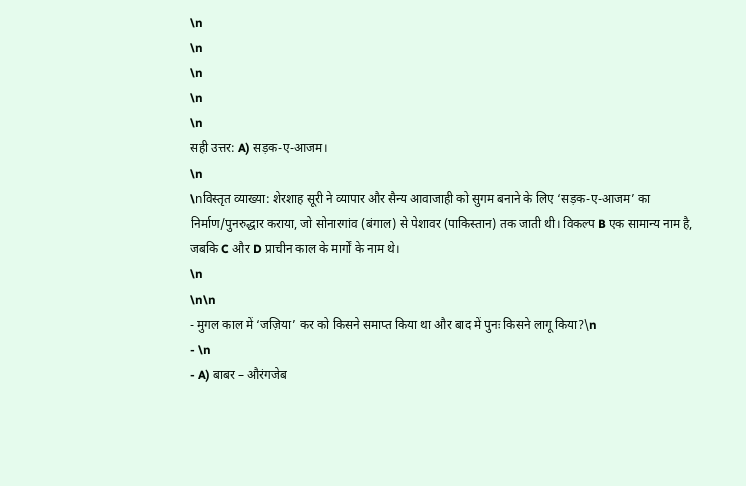\n
\n
\n
\n
\n
सही उत्तर: A) सड़क-ए-आजम।
\n
\nविस्तृत व्याख्या: शेरशाह सूरी ने व्यापार और सैन्य आवाजाही को सुगम बनाने के लिए ‘सड़क-ए-आजम’ का निर्माण/पुनरुद्धार कराया, जो सोनारगांव (बंगाल) से पेशावर (पाकिस्तान) तक जाती थी। विकल्प B एक सामान्य नाम है, जबकि C और D प्राचीन काल के मार्गों के नाम थे।
\n
\n\n
- मुगल काल में ‘जज़िया’ कर को किसने समाप्त किया था और बाद में पुनः किसने लागू किया?\n
- \n
- A) बाबर – औरंगजेब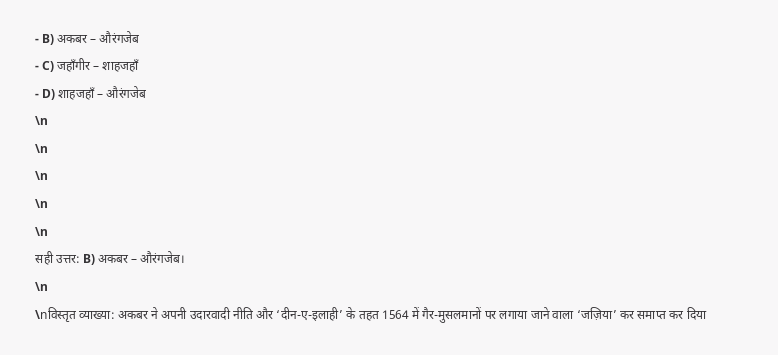- B) अकबर – औरंगजेब
- C) जहाँगीर – शाहजहाँ
- D) शाहजहाँ – औरंगजेब
\n
\n
\n
\n
\n
सही उत्तर: B) अकबर – औरंगजेब।
\n
\nविस्तृत व्याख्या: अकबर ने अपनी उदारवादी नीति और ‘दीन-ए-इलाही’ के तहत 1564 में गैर-मुसलमानों पर लगाया जाने वाला ‘जज़िया’ कर समाप्त कर दिया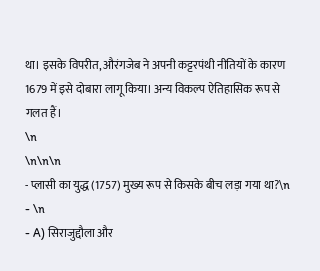था। इसके विपरीत, औरंगजेब ने अपनी कट्टरपंथी नीतियों के कारण 1679 में इसे दोबारा लागू किया। अन्य विकल्प ऐतिहासिक रूप से गलत हैं।
\n
\n\n\n
- प्लासी का युद्ध (1757) मुख्य रूप से किसके बीच लड़ा गया था?\n
- \n
- A) सिराजुद्दौला और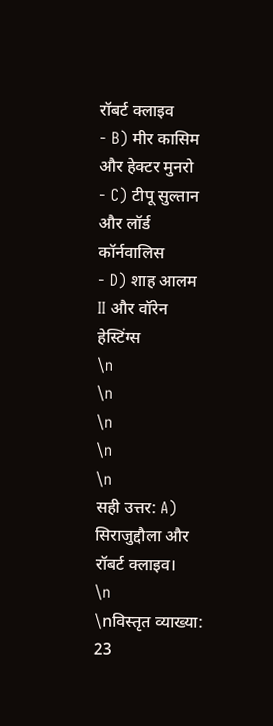रॉबर्ट क्लाइव
- B) मीर कासिम और हेक्टर मुनरो
- C) टीपू सुल्तान और लॉर्ड कॉर्नवालिस
- D) शाह आलम II और वॉरेन हेस्टिंग्स
\n
\n
\n
\n
\n
सही उत्तर: A) सिराजुद्दौला और रॉबर्ट क्लाइव।
\n
\nविस्तृत व्याख्या: 23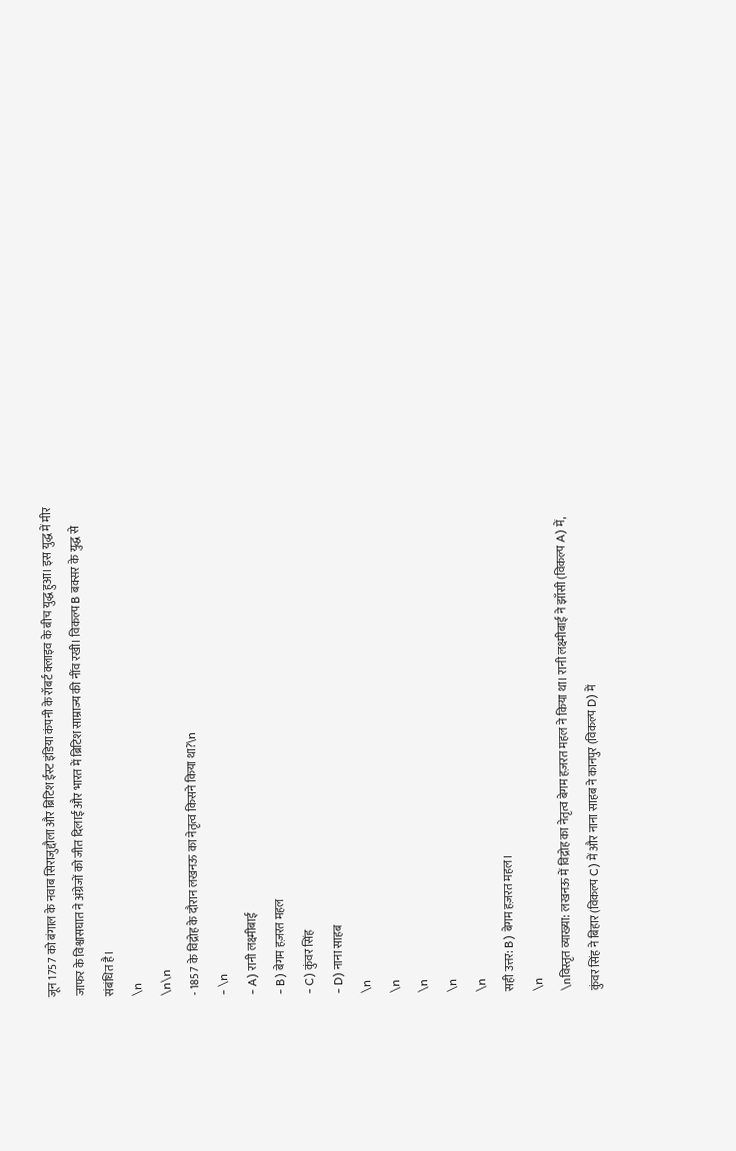जून 1757 को बंगाल के नवाब सिराजुद्दौला और ब्रिटिश ईस्ट इंडिया कंपनी के रॉबर्ट क्लाइव के बीच युद्ध हुआ। इस युद्ध में मीर जाफर के विश्वासघात ने अंग्रेजों को जीत दिलाई और भारत में ब्रिटिश साम्राज्य की नींव रखी। विकल्प B बक्सर के युद्ध से संबंधित है।
\n
\n\n
- 1857 के विद्रोह के दौरान लखनऊ का नेतृत्व किसने किया था?\n
- \n
- A) रानी लक्ष्मीबाई
- B) बेगम हज़रत महल
- C) कुंवर सिंह
- D) नाना साहब
\n
\n
\n
\n
\n
सही उत्तर: B) बेगम हज़रत महल।
\n
\nविस्तृत व्याख्या: लखनऊ में विद्रोह का नेतृत्व बेगम हज़रत महल ने किया था। रानी लक्ष्मीबाई ने झाँसी (विकल्प A) में, कुंवर सिंह ने बिहार (विकल्प C) में और नाना साहब ने कानपुर (विकल्प D) में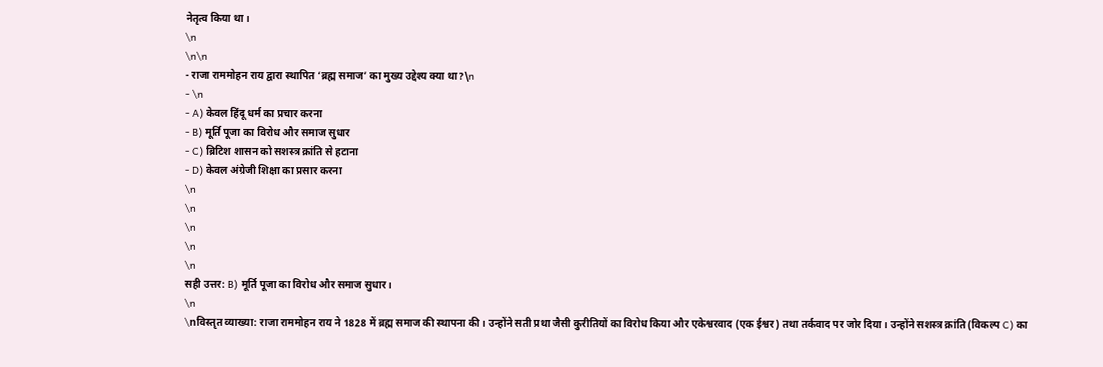नेतृत्व किया था।
\n
\n\n
- राजा राममोहन राय द्वारा स्थापित ‘ब्रह्म समाज’ का मुख्य उद्देश्य क्या था?\n
- \n
- A) केवल हिंदू धर्म का प्रचार करना
- B) मूर्ति पूजा का विरोध और समाज सुधार
- C) ब्रिटिश शासन को सशस्त्र क्रांति से हटाना
- D) केवल अंग्रेजी शिक्षा का प्रसार करना
\n
\n
\n
\n
\n
सही उत्तर: B) मूर्ति पूजा का विरोध और समाज सुधार।
\n
\nविस्तृत व्याख्या: राजा राममोहन राय ने 1828 में ब्रह्म समाज की स्थापना की। उन्होंने सती प्रथा जैसी कुरीतियों का विरोध किया और एकेश्वरवाद (एक ईश्वर) तथा तर्कवाद पर जोर दिया। उन्होंने सशस्त्र क्रांति (विकल्प C) का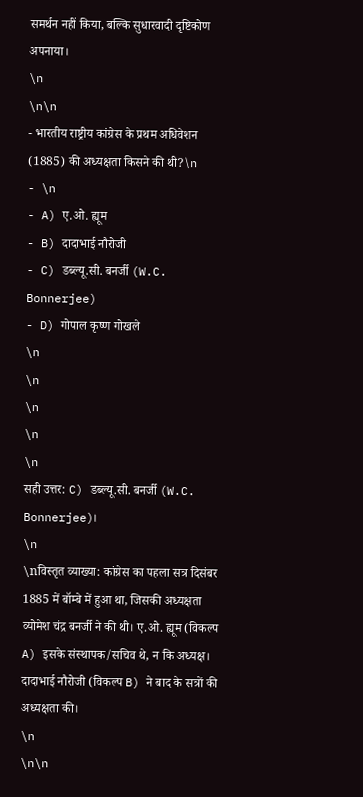समर्थन नहीं किया, बल्कि सुधारवादी दृष्टिकोण अपनाया।
\n
\n\n
- भारतीय राष्ट्रीय कांग्रेस के प्रथम अधिवेशन (1885) की अध्यक्षता किसने की थी?\n
- \n
- A) ए.ओ. ह्यूम
- B) दादाभाई नौरोजी
- C) डब्ल्यू.सी. बनर्जी (W.C. Bonnerjee)
- D) गोपाल कृष्ण गोखले
\n
\n
\n
\n
\n
सही उत्तर: C) डब्ल्यू.सी. बनर्जी (W.C. Bonnerjee)।
\n
\nविस्तृत व्याख्या: कांग्रेस का पहला सत्र दिसंबर 1885 में बॉम्बे में हुआ था, जिसकी अध्यक्षता व्योमेश चंद्र बनर्जी ने की थी। ए.ओ. ह्यूम (विकल्प A) इसके संस्थापक/सचिव थे, न कि अध्यक्ष। दादाभाई नौरोजी (विकल्प B) ने बाद के सत्रों की अध्यक्षता की।
\n
\n\n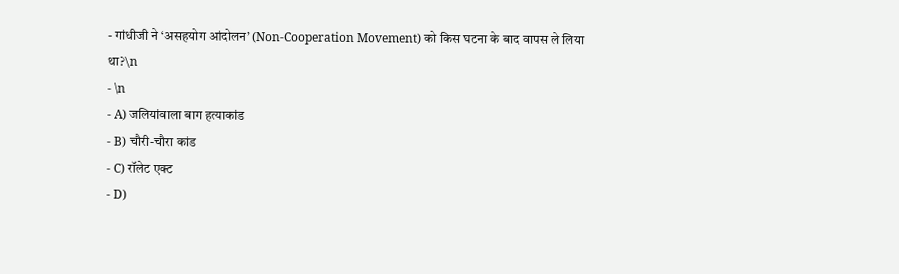- गांधीजी ने ‘असहयोग आंदोलन’ (Non-Cooperation Movement) को किस घटना के बाद वापस ले लिया था?\n
- \n
- A) जलियांवाला बाग हत्याकांड
- B) चौरी-चौरा कांड
- C) रॉलेट एक्ट
- D)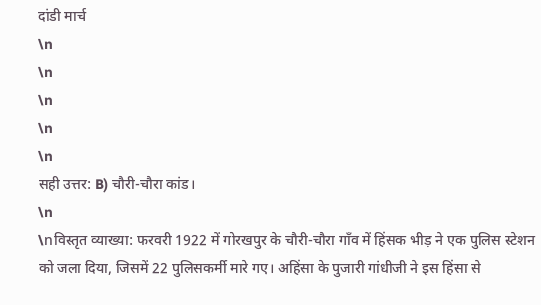दांडी मार्च
\n
\n
\n
\n
\n
सही उत्तर: B) चौरी-चौरा कांड।
\n
\nविस्तृत व्याख्या: फरवरी 1922 में गोरखपुर के चौरी-चौरा गाँव में हिंसक भीड़ ने एक पुलिस स्टेशन को जला दिया, जिसमें 22 पुलिसकर्मी मारे गए। अहिंसा के पुजारी गांधीजी ने इस हिंसा से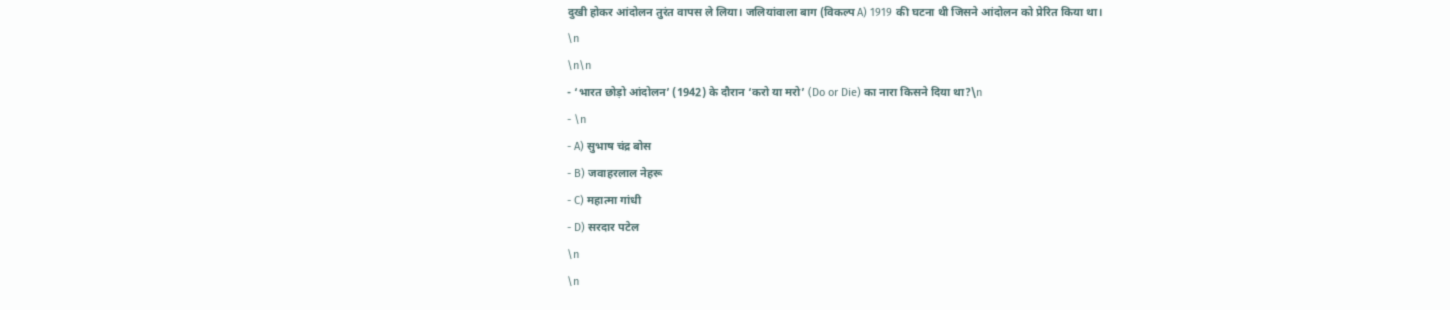दुखी होकर आंदोलन तुरंत वापस ले लिया। जलियांवाला बाग (विकल्प A) 1919 की घटना थी जिसने आंदोलन को प्रेरित किया था।
\n
\n\n
- ‘भारत छोड़ो आंदोलन’ (1942) के दौरान ‘करो या मरो’ (Do or Die) का नारा किसने दिया था?\n
- \n
- A) सुभाष चंद्र बोस
- B) जवाहरलाल नेहरू
- C) महात्मा गांधी
- D) सरदार पटेल
\n
\n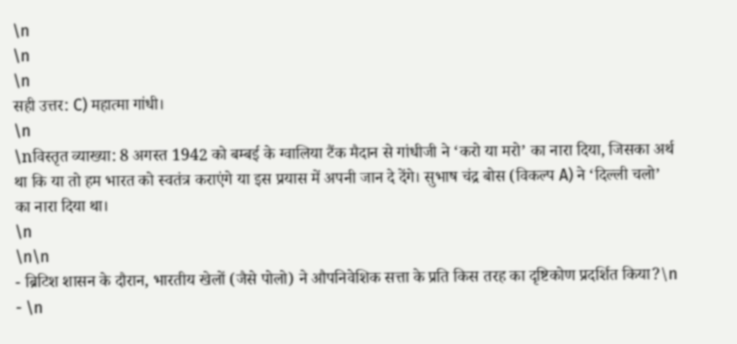\n
\n
\n
सही उत्तर: C) महात्मा गांधी।
\n
\nविस्तृत व्याख्या: 8 अगस्त 1942 को बम्बई के ग्वालिया टैंक मैदान से गांधीजी ने ‘करो या मरो’ का नारा दिया, जिसका अर्थ था कि या तो हम भारत को स्वतंत्र कराएंगे या इस प्रयास में अपनी जान दे देंगे। सुभाष चंद्र बोस (विकल्प A) ने ‘दिल्ली चलो’ का नारा दिया था।
\n
\n\n
- ब्रिटिश शासन के दौरान, भारतीय खेलों (जैसे पोलो) ने औपनिवेशिक सत्ता के प्रति किस तरह का दृष्टिकोण प्रदर्शित किया?\n
- \n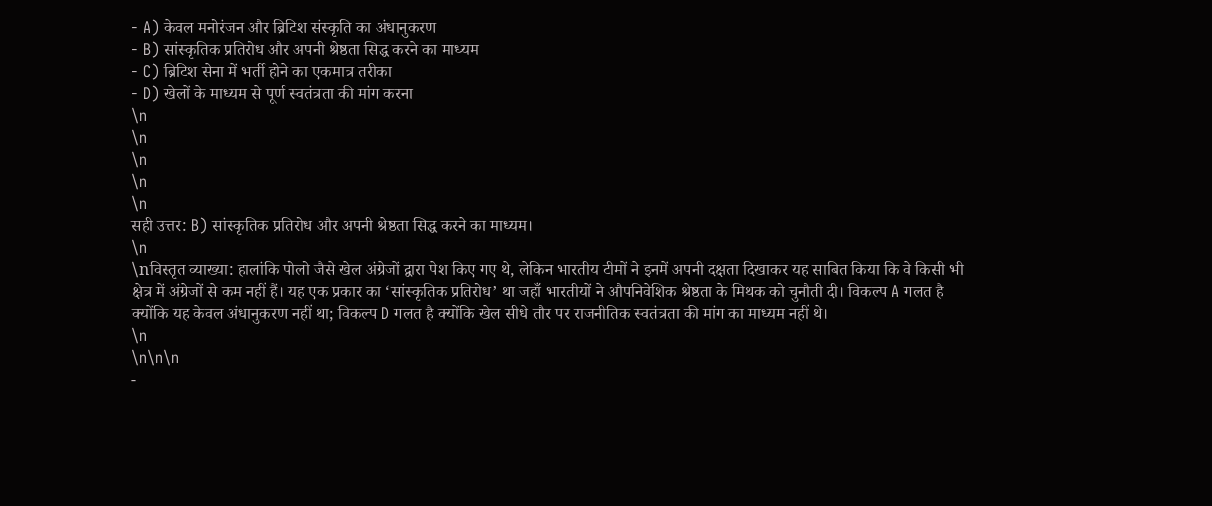- A) केवल मनोरंजन और ब्रिटिश संस्कृति का अंधानुकरण
- B) सांस्कृतिक प्रतिरोध और अपनी श्रेष्ठता सिद्ध करने का माध्यम
- C) ब्रिटिश सेना में भर्ती होने का एकमात्र तरीका
- D) खेलों के माध्यम से पूर्ण स्वतंत्रता की मांग करना
\n
\n
\n
\n
\n
सही उत्तर: B) सांस्कृतिक प्रतिरोध और अपनी श्रेष्ठता सिद्ध करने का माध्यम।
\n
\nविस्तृत व्याख्या: हालांकि पोलो जैसे खेल अंग्रेजों द्वारा पेश किए गए थे, लेकिन भारतीय टीमों ने इनमें अपनी दक्षता दिखाकर यह साबित किया कि वे किसी भी क्षेत्र में अंग्रेजों से कम नहीं हैं। यह एक प्रकार का ‘सांस्कृतिक प्रतिरोध’ था जहाँ भारतीयों ने औपनिवेशिक श्रेष्ठता के मिथक को चुनौती दी। विकल्प A गलत है क्योंकि यह केवल अंधानुकरण नहीं था; विकल्प D गलत है क्योंकि खेल सीधे तौर पर राजनीतिक स्वतंत्रता की मांग का माध्यम नहीं थे।
\n
\n\n\n
-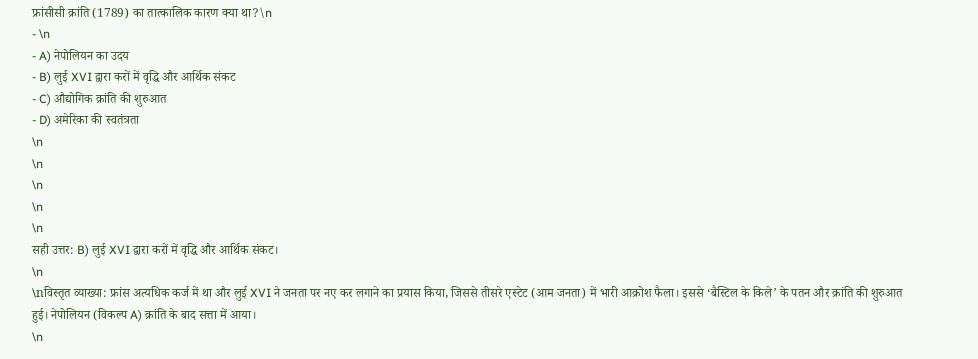फ्रांसीसी क्रांति (1789) का तात्कालिक कारण क्या था?\n
- \n
- A) नेपोलियन का उदय
- B) लुई XVI द्वारा करों में वृद्धि और आर्थिक संकट
- C) औद्योगिक क्रांति की शुरुआत
- D) अमेरिका की स्वतंत्रता
\n
\n
\n
\n
\n
सही उत्तर: B) लुई XVI द्वारा करों में वृद्धि और आर्थिक संकट।
\n
\nविस्तृत व्याख्या: फ्रांस अत्यधिक कर्ज में था और लुई XVI ने जनता पर नए कर लगाने का प्रयास किया, जिससे तीसरे एस्टेट (आम जनता) में भारी आक्रोश फैला। इससे ‘बैस्टिल के किले’ के पतन और क्रांति की शुरुआत हुई। नेपोलियन (विकल्प A) क्रांति के बाद सत्ता में आया।
\n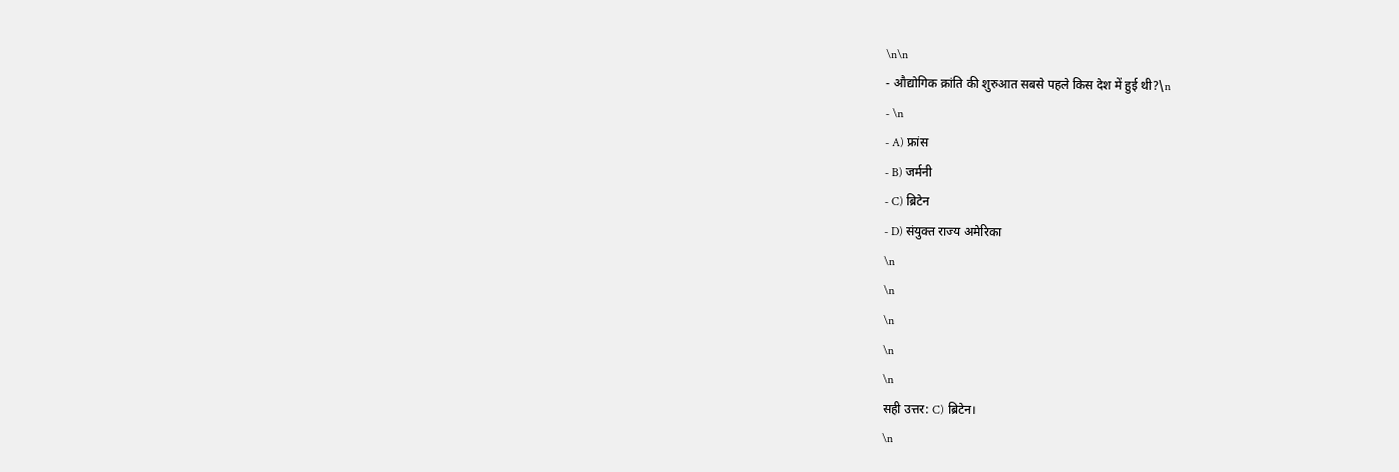\n\n
- औद्योगिक क्रांति की शुरुआत सबसे पहले किस देश में हुई थी?\n
- \n
- A) फ्रांस
- B) जर्मनी
- C) ब्रिटेन
- D) संयुक्त राज्य अमेरिका
\n
\n
\n
\n
\n
सही उत्तर: C) ब्रिटेन।
\n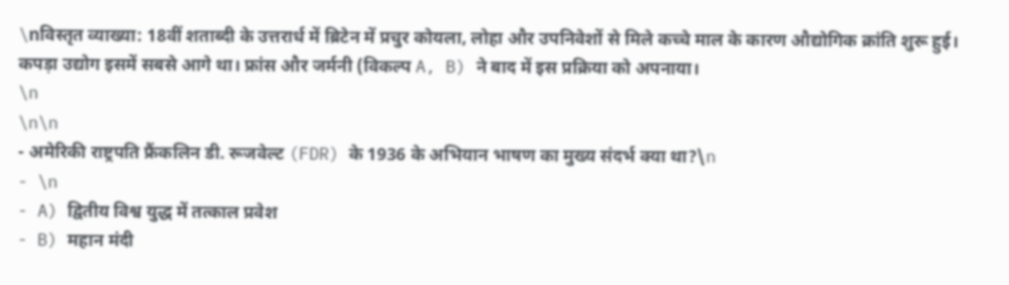\nविस्तृत व्याख्या: 18वीं शताब्दी के उत्तरार्ध में ब्रिटेन में प्रचुर कोयला, लोहा और उपनिवेशों से मिले कच्चे माल के कारण औद्योगिक क्रांति शुरू हुई। कपड़ा उद्योग इसमें सबसे आगे था। फ्रांस और जर्मनी (विकल्प A, B) ने बाद में इस प्रक्रिया को अपनाया।
\n
\n\n
- अमेरिकी राष्ट्रपति फ्रैंकलिन डी. रूजवेल्ट (FDR) के 1936 के अभियान भाषण का मुख्य संदर्भ क्या था?\n
- \n
- A) द्वितीय विश्व युद्ध में तत्काल प्रवेश
- B) महान मंदी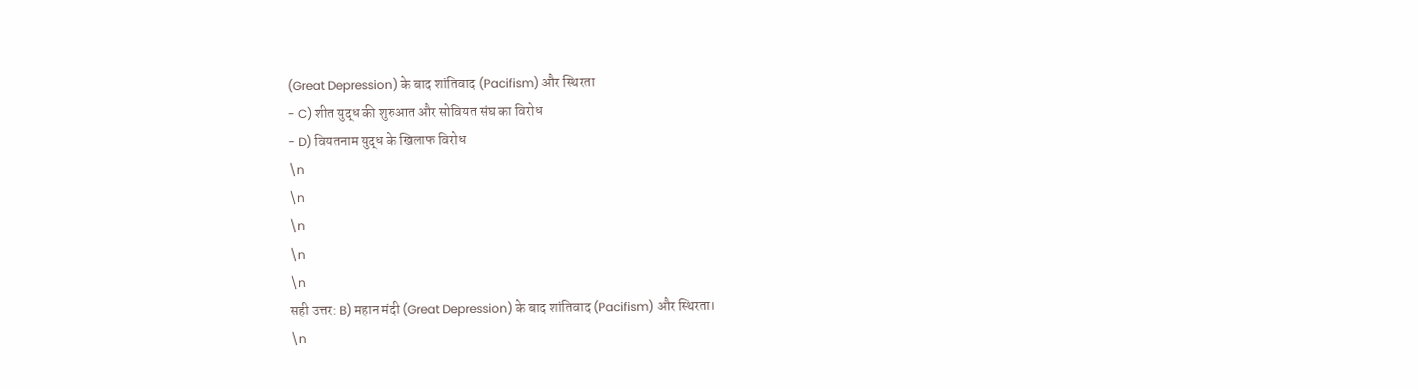(Great Depression) के बाद शांतिवाद (Pacifism) और स्थिरता
- C) शीत युद्ध की शुरुआत और सोवियत संघ का विरोध
- D) वियतनाम युद्ध के खिलाफ विरोध
\n
\n
\n
\n
\n
सही उत्तर: B) महान मंदी (Great Depression) के बाद शांतिवाद (Pacifism) और स्थिरता।
\n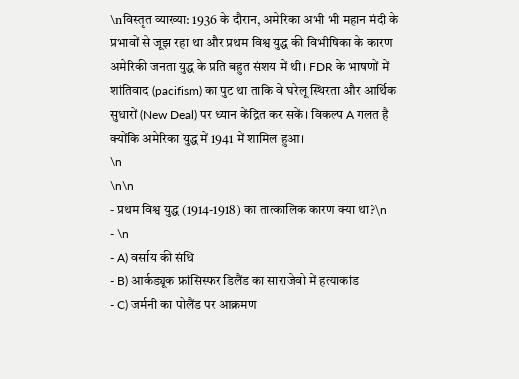\nविस्तृत व्याख्या: 1936 के दौरान, अमेरिका अभी भी महान मंदी के प्रभावों से जूझ रहा था और प्रथम विश्व युद्ध की विभीषिका के कारण अमेरिकी जनता युद्ध के प्रति बहुत संशय में थी। FDR के भाषणों में शांतिवाद (pacifism) का पुट था ताकि वे घरेलू स्थिरता और आर्थिक सुधारों (New Deal) पर ध्यान केंद्रित कर सकें। विकल्प A गलत है क्योंकि अमेरिका युद्ध में 1941 में शामिल हुआ।
\n
\n\n
- प्रथम विश्व युद्ध (1914-1918) का तात्कालिक कारण क्या था?\n
- \n
- A) वर्साय की संधि
- B) आर्कड्यूक फ्रांसिस्फर डिलैंड का साराजेवो में हत्याकांड
- C) जर्मनी का पोलैंड पर आक्रमण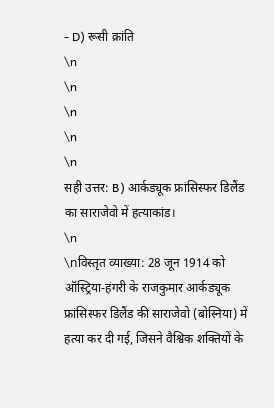- D) रूसी क्रांति
\n
\n
\n
\n
\n
सही उत्तर: B) आर्कड्यूक फ्रांसिस्फर डिलैंड का साराजेवो में हत्याकांड।
\n
\nविस्तृत व्याख्या: 28 जून 1914 को ऑस्ट्रिया-हंगरी के राजकुमार आर्कड्यूक फ्रांसिस्फर डिलैंड की साराजेवो (बोस्निया) में हत्या कर दी गई, जिसने वैश्विक शक्तियों के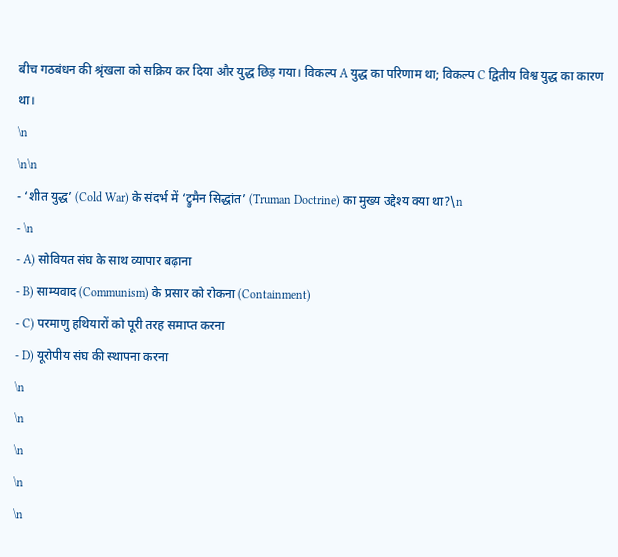बीच गठबंधन की श्रृंखला को सक्रिय कर दिया और युद्ध छिड़ गया। विकल्प A युद्ध का परिणाम था; विकल्प C द्वितीय विश्व युद्ध का कारण था।
\n
\n\n
- ‘शीत युद्ध’ (Cold War) के संदर्भ में ‘ट्रुमैन सिद्धांत’ (Truman Doctrine) का मुख्य उद्देश्य क्या था?\n
- \n
- A) सोवियत संघ के साथ व्यापार बढ़ाना
- B) साम्यवाद (Communism) के प्रसार को रोकना (Containment)
- C) परमाणु हथियारों को पूरी तरह समाप्त करना
- D) यूरोपीय संघ की स्थापना करना
\n
\n
\n
\n
\n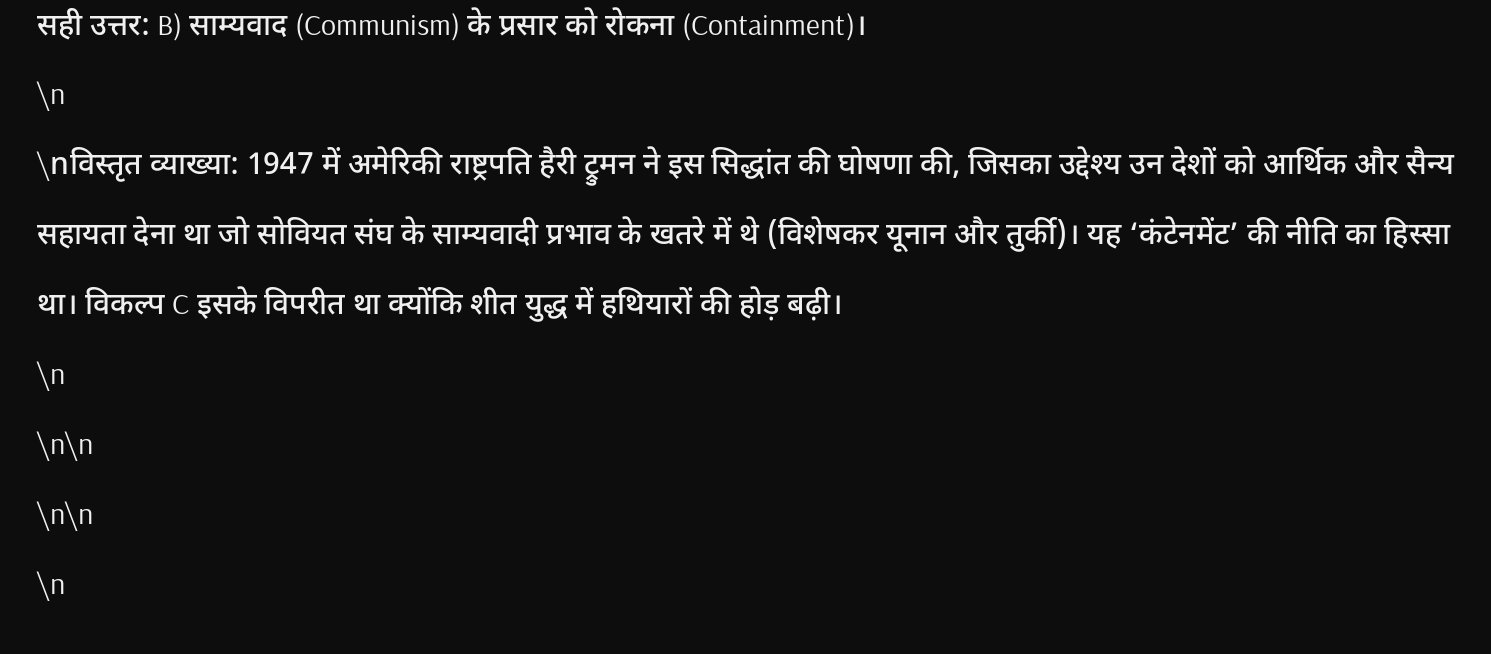सही उत्तर: B) साम्यवाद (Communism) के प्रसार को रोकना (Containment)।
\n
\nविस्तृत व्याख्या: 1947 में अमेरिकी राष्ट्रपति हैरी ट्रुमन ने इस सिद्धांत की घोषणा की, जिसका उद्देश्य उन देशों को आर्थिक और सैन्य सहायता देना था जो सोवियत संघ के साम्यवादी प्रभाव के खतरे में थे (विशेषकर यूनान और तुर्की)। यह ‘कंटेनमेंट’ की नीति का हिस्सा था। विकल्प C इसके विपरीत था क्योंकि शीत युद्ध में हथियारों की होड़ बढ़ी।
\n
\n\n
\n\n
\n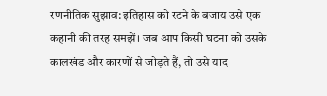रणनीतिक सुझाव: इतिहास को रटने के बजाय उसे एक कहानी की तरह समझें। जब आप किसी घटना को उसके कालखंड और कारणों से जोड़ते हैं, तो उसे याद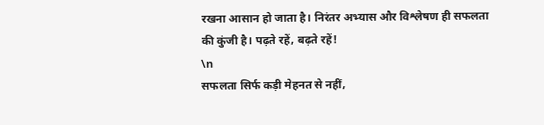रखना आसान हो जाता है। निरंतर अभ्यास और विश्लेषण ही सफलता की कुंजी है। पढ़ते रहें, बढ़ते रहें!
\n
सफलता सिर्फ कड़ी मेहनत से नहीं,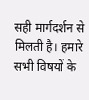सही मार्गदर्शन से मिलती है। हमारे सभी विषयों के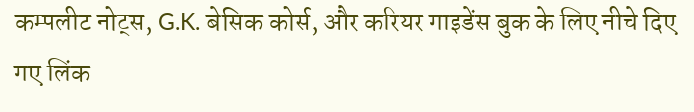कम्पलीट नोट्स, G.K. बेसिक कोर्स, और करियर गाइडेंस बुक के लिए नीचे दिए गए लिंक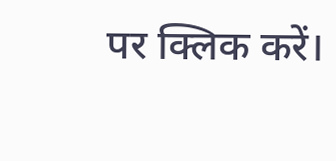पर क्लिक करें।